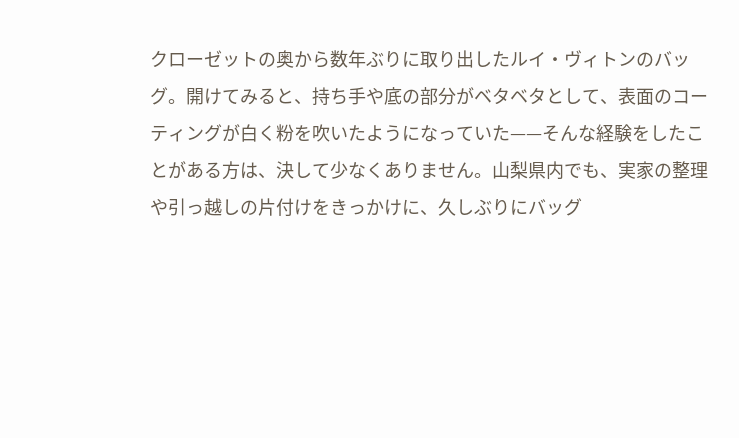クローゼットの奥から数年ぶりに取り出したルイ・ヴィトンのバッグ。開けてみると、持ち手や底の部分がベタベタとして、表面のコーティングが白く粉を吹いたようになっていた——そんな経験をしたことがある方は、決して少なくありません。山梨県内でも、実家の整理や引っ越しの片付けをきっかけに、久しぶりにバッグ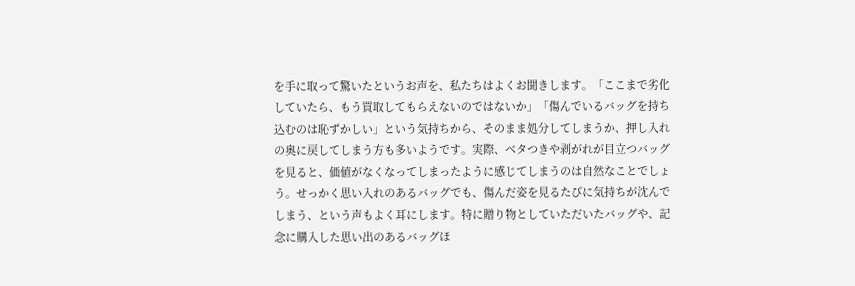を手に取って驚いたというお声を、私たちはよくお聞きします。「ここまで劣化していたら、もう買取してもらえないのではないか」「傷んでいるバッグを持ち込むのは恥ずかしい」という気持ちから、そのまま処分してしまうか、押し入れの奥に戻してしまう方も多いようです。実際、ベタつきや剥がれが目立つバッグを見ると、価値がなくなってしまったように感じてしまうのは自然なことでしょう。せっかく思い入れのあるバッグでも、傷んだ姿を見るたびに気持ちが沈んでしまう、という声もよく耳にします。特に贈り物としていただいたバッグや、記念に購入した思い出のあるバッグほ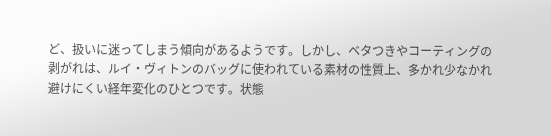ど、扱いに迷ってしまう傾向があるようです。しかし、ベタつきやコーティングの剥がれは、ルイ・ヴィトンのバッグに使われている素材の性質上、多かれ少なかれ避けにくい経年変化のひとつです。状態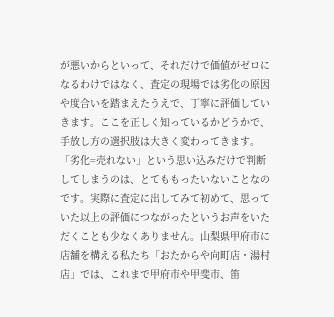が悪いからといって、それだけで価値がゼロになるわけではなく、査定の現場では劣化の原因や度合いを踏まえたうえで、丁寧に評価していきます。ここを正しく知っているかどうかで、手放し方の選択肢は大きく変わってきます。「劣化=売れない」という思い込みだけで判断してしまうのは、とてももったいないことなのです。実際に査定に出してみて初めて、思っていた以上の評価につながったというお声をいただくことも少なくありません。山梨県甲府市に店舗を構える私たち「おたからや向町店・湯村店」では、これまで甲府市や甲斐市、笛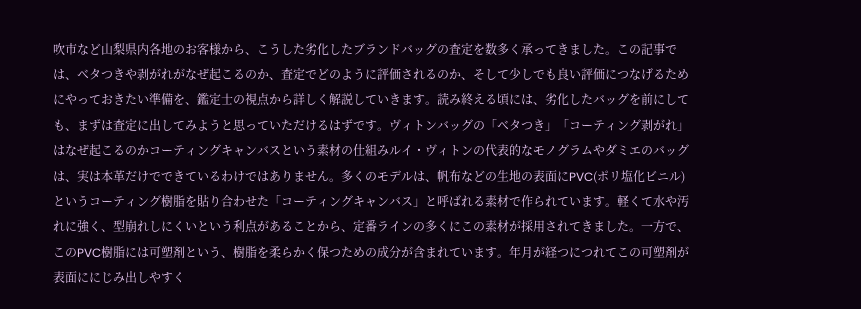吹市など山梨県内各地のお客様から、こうした劣化したブランドバッグの査定を数多く承ってきました。この記事では、ベタつきや剥がれがなぜ起こるのか、査定でどのように評価されるのか、そして少しでも良い評価につなげるためにやっておきたい準備を、鑑定士の視点から詳しく解説していきます。読み終える頃には、劣化したバッグを前にしても、まずは査定に出してみようと思っていただけるはずです。ヴィトンバッグの「ベタつき」「コーティング剥がれ」はなぜ起こるのかコーティングキャンバスという素材の仕組みルイ・ヴィトンの代表的なモノグラムやダミエのバッグは、実は本革だけでできているわけではありません。多くのモデルは、帆布などの生地の表面にPVC(ポリ塩化ビニル)というコーティング樹脂を貼り合わせた「コーティングキャンバス」と呼ばれる素材で作られています。軽くて水や汚れに強く、型崩れしにくいという利点があることから、定番ラインの多くにこの素材が採用されてきました。一方で、このPVC樹脂には可塑剤という、樹脂を柔らかく保つための成分が含まれています。年月が経つにつれてこの可塑剤が表面ににじみ出しやすく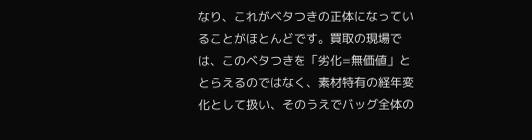なり、これがベタつきの正体になっていることがほとんどです。買取の現場では、このベタつきを「劣化=無価値」ととらえるのではなく、素材特有の経年変化として扱い、そのうえでバッグ全体の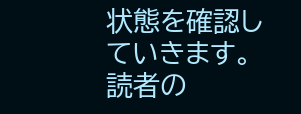状態を確認していきます。読者の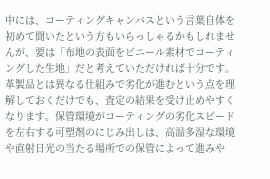中には、コーティングキャンバスという言葉自体を初めて聞いたという方もいらっしゃるかもしれませんが、要は「布地の表面をビニール素材でコーティングした生地」だと考えていただければ十分です。革製品とは異なる仕組みで劣化が進むという点を理解しておくだけでも、査定の結果を受け止めやすくなります。保管環境がコーティングの劣化スピードを左右する可塑剤のにじみ出しは、高温多湿な環境や直射日光の当たる場所での保管によって進みや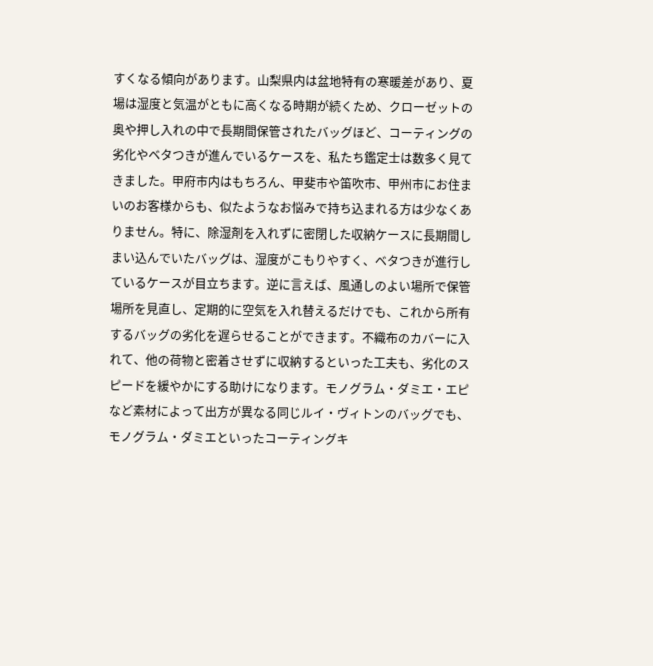すくなる傾向があります。山梨県内は盆地特有の寒暖差があり、夏場は湿度と気温がともに高くなる時期が続くため、クローゼットの奥や押し入れの中で長期間保管されたバッグほど、コーティングの劣化やベタつきが進んでいるケースを、私たち鑑定士は数多く見てきました。甲府市内はもちろん、甲斐市や笛吹市、甲州市にお住まいのお客様からも、似たようなお悩みで持ち込まれる方は少なくありません。特に、除湿剤を入れずに密閉した収納ケースに長期間しまい込んでいたバッグは、湿度がこもりやすく、ベタつきが進行しているケースが目立ちます。逆に言えば、風通しのよい場所で保管場所を見直し、定期的に空気を入れ替えるだけでも、これから所有するバッグの劣化を遅らせることができます。不織布のカバーに入れて、他の荷物と密着させずに収納するといった工夫も、劣化のスピードを緩やかにする助けになります。モノグラム・ダミエ・エピなど素材によって出方が異なる同じルイ・ヴィトンのバッグでも、モノグラム・ダミエといったコーティングキ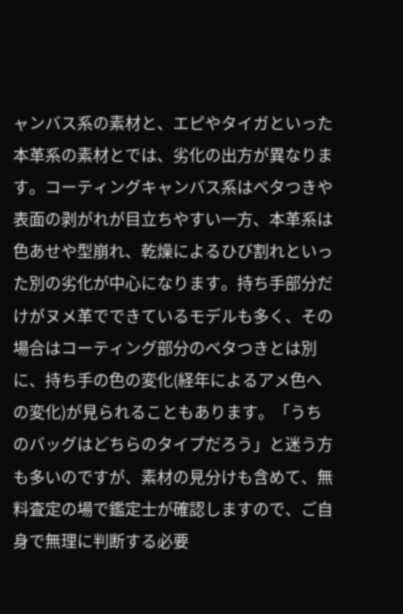ャンバス系の素材と、エピやタイガといった本革系の素材とでは、劣化の出方が異なります。コーティングキャンバス系はベタつきや表面の剥がれが目立ちやすい一方、本革系は色あせや型崩れ、乾燥によるひび割れといった別の劣化が中心になります。持ち手部分だけがヌメ革でできているモデルも多く、その場合はコーティング部分のベタつきとは別に、持ち手の色の変化(経年によるアメ色への変化)が見られることもあります。「うちのバッグはどちらのタイプだろう」と迷う方も多いのですが、素材の見分けも含めて、無料査定の場で鑑定士が確認しますので、ご自身で無理に判断する必要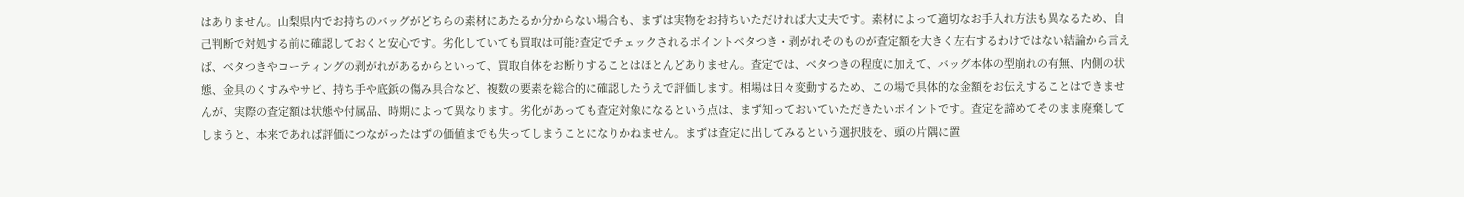はありません。山梨県内でお持ちのバッグがどちらの素材にあたるか分からない場合も、まずは実物をお持ちいただければ大丈夫です。素材によって適切なお手入れ方法も異なるため、自己判断で対処する前に確認しておくと安心です。劣化していても買取は可能?査定でチェックされるポイントベタつき・剥がれそのものが査定額を大きく左右するわけではない結論から言えば、ベタつきやコーティングの剥がれがあるからといって、買取自体をお断りすることはほとんどありません。査定では、ベタつきの程度に加えて、バッグ本体の型崩れの有無、内側の状態、金具のくすみやサビ、持ち手や底鋲の傷み具合など、複数の要素を総合的に確認したうえで評価します。相場は日々変動するため、この場で具体的な金額をお伝えすることはできませんが、実際の査定額は状態や付属品、時期によって異なります。劣化があっても査定対象になるという点は、まず知っておいていただきたいポイントです。査定を諦めてそのまま廃棄してしまうと、本来であれば評価につながったはずの価値までも失ってしまうことになりかねません。まずは査定に出してみるという選択肢を、頭の片隅に置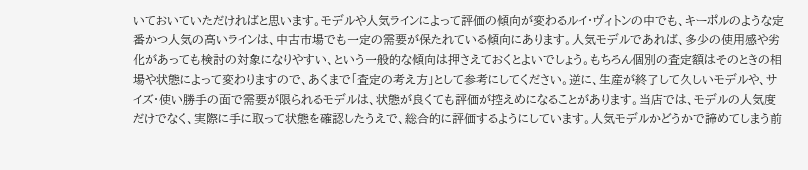いておいていただければと思います。モデルや人気ラインによって評価の傾向が変わるルイ・ヴィトンの中でも、キーポルのような定番かつ人気の高いラインは、中古市場でも一定の需要が保たれている傾向にあります。人気モデルであれば、多少の使用感や劣化があっても検討の対象になりやすい、という一般的な傾向は押さえておくとよいでしょう。もちろん個別の査定額はそのときの相場や状態によって変わりますので、あくまで「査定の考え方」として参考にしてください。逆に、生産が終了して久しいモデルや、サイズ・使い勝手の面で需要が限られるモデルは、状態が良くても評価が控えめになることがあります。当店では、モデルの人気度だけでなく、実際に手に取って状態を確認したうえで、総合的に評価するようにしています。人気モデルかどうかで諦めてしまう前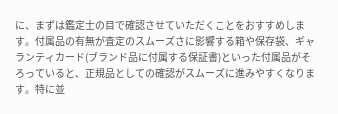に、まずは鑑定士の目で確認させていただくことをおすすめします。付属品の有無が査定のスムーズさに影響する箱や保存袋、ギャランティカード(ブランド品に付属する保証書)といった付属品がそろっていると、正規品としての確認がスムーズに進みやすくなります。特に並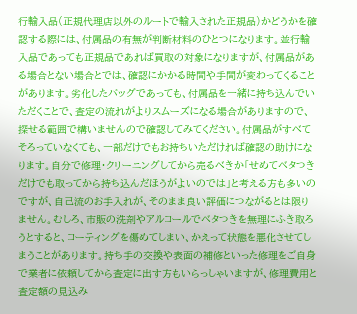行輸入品(正規代理店以外のルートで輸入された正規品)かどうかを確認する際には、付属品の有無が判断材料のひとつになります。並行輸入品であっても正規品であれば買取の対象になりますが、付属品がある場合とない場合とでは、確認にかかる時間や手間が変わってくることがあります。劣化したバッグであっても、付属品を一緒に持ち込んでいただくことで、査定の流れがよりスムーズになる場合がありますので、探せる範囲で構いませんので確認してみてください。付属品がすべてそろっていなくても、一部だけでもお持ちいただければ確認の助けになります。自分で修理・クリーニングしてから売るべきか「せめてベタつきだけでも取ってから持ち込んだほうがよいのでは」と考える方も多いのですが、自己流のお手入れが、そのまま良い評価につながるとは限りません。むしろ、市販の洗剤やアルコールでベタつきを無理にふき取ろうとすると、コーティングを傷めてしまい、かえって状態を悪化させてしまうことがあります。持ち手の交換や表面の補修といった修理をご自身で業者に依頼してから査定に出す方もいらっしゃいますが、修理費用と査定額の見込み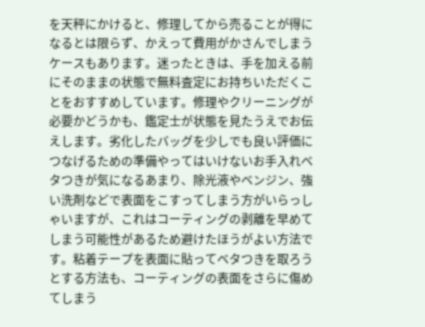を天秤にかけると、修理してから売ることが得になるとは限らず、かえって費用がかさんでしまうケースもあります。迷ったときは、手を加える前にそのままの状態で無料査定にお持ちいただくことをおすすめしています。修理やクリーニングが必要かどうかも、鑑定士が状態を見たうえでお伝えします。劣化したバッグを少しでも良い評価につなげるための準備やってはいけないお手入れベタつきが気になるあまり、除光液やベンジン、強い洗剤などで表面をこすってしまう方がいらっしゃいますが、これはコーティングの剥離を早めてしまう可能性があるため避けたほうがよい方法です。粘着テープを表面に貼ってベタつきを取ろうとする方法も、コーティングの表面をさらに傷めてしまう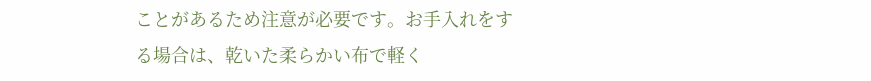ことがあるため注意が必要です。お手入れをする場合は、乾いた柔らかい布で軽く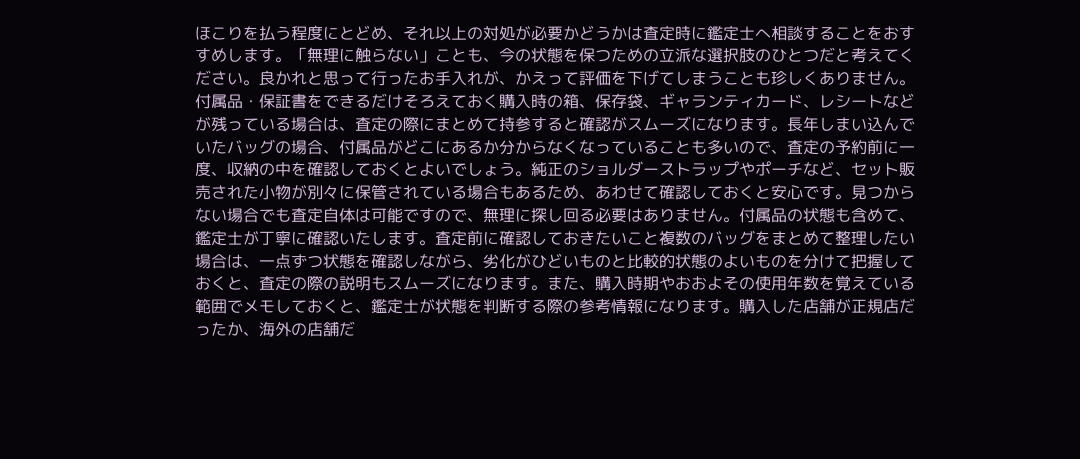ほこりを払う程度にとどめ、それ以上の対処が必要かどうかは査定時に鑑定士へ相談することをおすすめします。「無理に触らない」ことも、今の状態を保つための立派な選択肢のひとつだと考えてください。良かれと思って行ったお手入れが、かえって評価を下げてしまうことも珍しくありません。付属品・保証書をできるだけそろえておく購入時の箱、保存袋、ギャランティカード、レシートなどが残っている場合は、査定の際にまとめて持参すると確認がスムーズになります。長年しまい込んでいたバッグの場合、付属品がどこにあるか分からなくなっていることも多いので、査定の予約前に一度、収納の中を確認しておくとよいでしょう。純正のショルダーストラップやポーチなど、セット販売された小物が別々に保管されている場合もあるため、あわせて確認しておくと安心です。見つからない場合でも査定自体は可能ですので、無理に探し回る必要はありません。付属品の状態も含めて、鑑定士が丁寧に確認いたします。査定前に確認しておきたいこと複数のバッグをまとめて整理したい場合は、一点ずつ状態を確認しながら、劣化がひどいものと比較的状態のよいものを分けて把握しておくと、査定の際の説明もスムーズになります。また、購入時期やおおよその使用年数を覚えている範囲でメモしておくと、鑑定士が状態を判断する際の参考情報になります。購入した店舗が正規店だったか、海外の店舗だ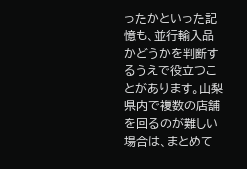ったかといった記憶も、並行輸入品かどうかを判断するうえで役立つことがあります。山梨県内で複数の店舗を回るのが難しい場合は、まとめて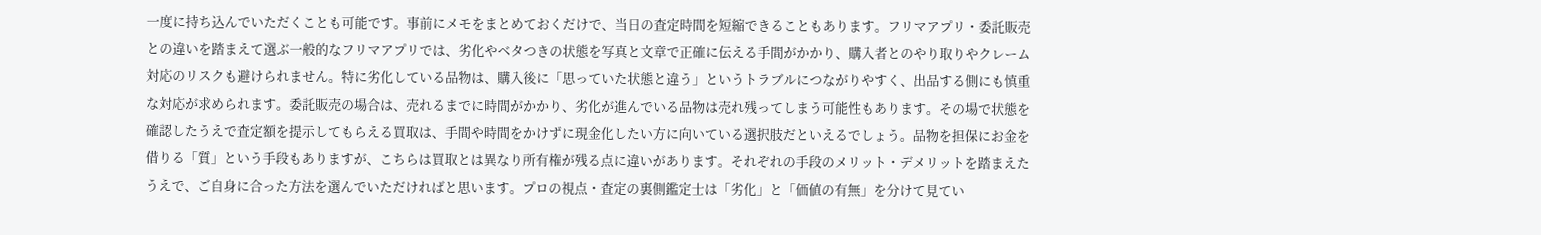一度に持ち込んでいただくことも可能です。事前にメモをまとめておくだけで、当日の査定時間を短縮できることもあります。フリマアプリ・委託販売との違いを踏まえて選ぶ一般的なフリマアプリでは、劣化やベタつきの状態を写真と文章で正確に伝える手間がかかり、購入者とのやり取りやクレーム対応のリスクも避けられません。特に劣化している品物は、購入後に「思っていた状態と違う」というトラブルにつながりやすく、出品する側にも慎重な対応が求められます。委託販売の場合は、売れるまでに時間がかかり、劣化が進んでいる品物は売れ残ってしまう可能性もあります。その場で状態を確認したうえで査定額を提示してもらえる買取は、手間や時間をかけずに現金化したい方に向いている選択肢だといえるでしょう。品物を担保にお金を借りる「質」という手段もありますが、こちらは買取とは異なり所有権が残る点に違いがあります。それぞれの手段のメリット・デメリットを踏まえたうえで、ご自身に合った方法を選んでいただければと思います。プロの視点・査定の裏側鑑定士は「劣化」と「価値の有無」を分けて見てい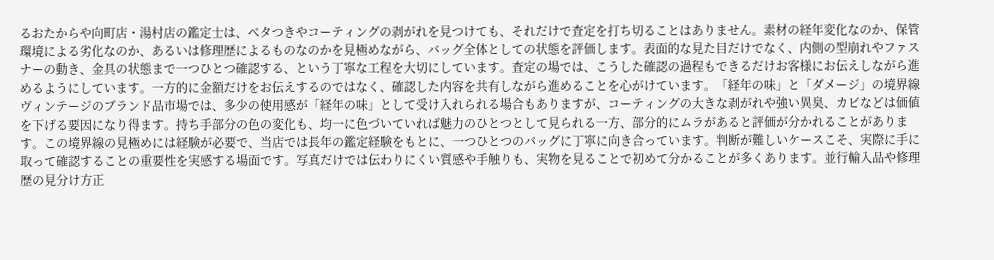るおたからや向町店・湯村店の鑑定士は、ベタつきやコーティングの剥がれを見つけても、それだけで査定を打ち切ることはありません。素材の経年変化なのか、保管環境による劣化なのか、あるいは修理歴によるものなのかを見極めながら、バッグ全体としての状態を評価します。表面的な見た目だけでなく、内側の型崩れやファスナーの動き、金具の状態まで一つひとつ確認する、という丁寧な工程を大切にしています。査定の場では、こうした確認の過程もできるだけお客様にお伝えしながら進めるようにしています。一方的に金額だけをお伝えするのではなく、確認した内容を共有しながら進めることを心がけています。「経年の味」と「ダメージ」の境界線ヴィンテージのブランド品市場では、多少の使用感が「経年の味」として受け入れられる場合もありますが、コーティングの大きな剥がれや強い異臭、カビなどは価値を下げる要因になり得ます。持ち手部分の色の変化も、均一に色づいていれば魅力のひとつとして見られる一方、部分的にムラがあると評価が分かれることがあります。この境界線の見極めには経験が必要で、当店では長年の鑑定経験をもとに、一つひとつのバッグに丁寧に向き合っています。判断が難しいケースこそ、実際に手に取って確認することの重要性を実感する場面です。写真だけでは伝わりにくい質感や手触りも、実物を見ることで初めて分かることが多くあります。並行輸入品や修理歴の見分け方正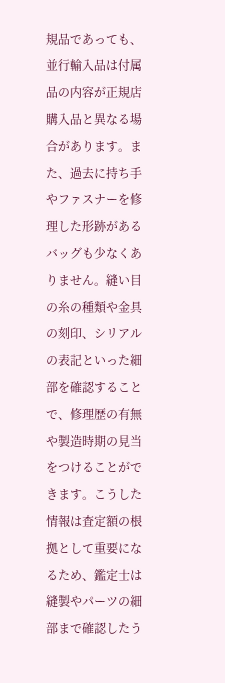規品であっても、並行輸入品は付属品の内容が正規店購入品と異なる場合があります。また、過去に持ち手やファスナーを修理した形跡があるバッグも少なくありません。縫い目の糸の種類や金具の刻印、シリアルの表記といった細部を確認することで、修理歴の有無や製造時期の見当をつけることができます。こうした情報は査定額の根拠として重要になるため、鑑定士は縫製やパーツの細部まで確認したう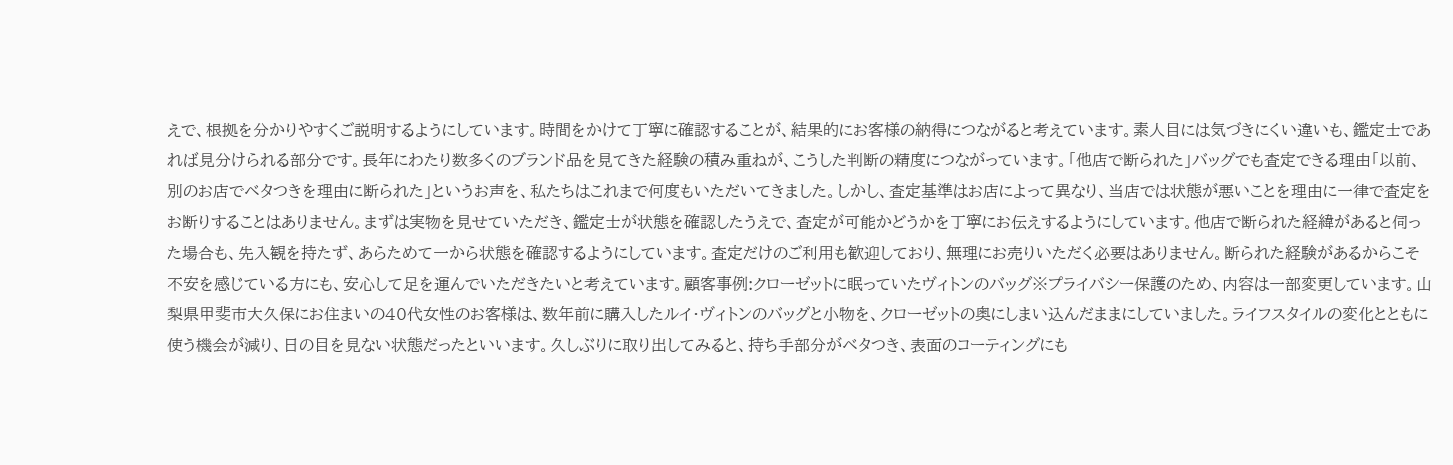えで、根拠を分かりやすくご説明するようにしています。時間をかけて丁寧に確認することが、結果的にお客様の納得につながると考えています。素人目には気づきにくい違いも、鑑定士であれば見分けられる部分です。長年にわたり数多くのブランド品を見てきた経験の積み重ねが、こうした判断の精度につながっています。「他店で断られた」バッグでも査定できる理由「以前、別のお店でベタつきを理由に断られた」というお声を、私たちはこれまで何度もいただいてきました。しかし、査定基準はお店によって異なり、当店では状態が悪いことを理由に一律で査定をお断りすることはありません。まずは実物を見せていただき、鑑定士が状態を確認したうえで、査定が可能かどうかを丁寧にお伝えするようにしています。他店で断られた経緯があると伺った場合も、先入観を持たず、あらためて一から状態を確認するようにしています。査定だけのご利用も歓迎しており、無理にお売りいただく必要はありません。断られた経験があるからこそ不安を感じている方にも、安心して足を運んでいただきたいと考えています。顧客事例:クローゼットに眠っていたヴィトンのバッグ※プライバシー保護のため、内容は一部変更しています。山梨県甲斐市大久保にお住まいの40代女性のお客様は、数年前に購入したルイ・ヴィトンのバッグと小物を、クローゼットの奥にしまい込んだままにしていました。ライフスタイルの変化とともに使う機会が減り、日の目を見ない状態だったといいます。久しぶりに取り出してみると、持ち手部分がベタつき、表面のコーティングにも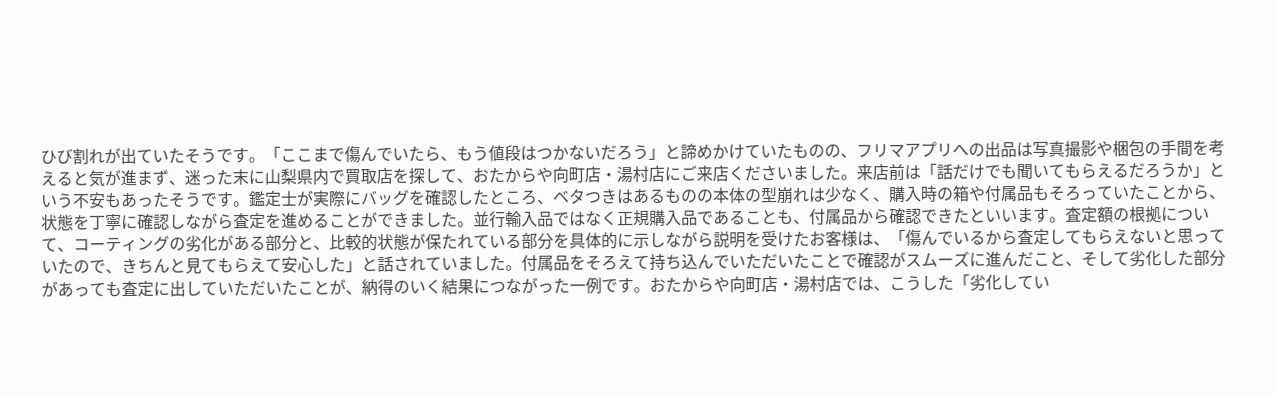ひび割れが出ていたそうです。「ここまで傷んでいたら、もう値段はつかないだろう」と諦めかけていたものの、フリマアプリへの出品は写真撮影や梱包の手間を考えると気が進まず、迷った末に山梨県内で買取店を探して、おたからや向町店・湯村店にご来店くださいました。来店前は「話だけでも聞いてもらえるだろうか」という不安もあったそうです。鑑定士が実際にバッグを確認したところ、ベタつきはあるものの本体の型崩れは少なく、購入時の箱や付属品もそろっていたことから、状態を丁寧に確認しながら査定を進めることができました。並行輸入品ではなく正規購入品であることも、付属品から確認できたといいます。査定額の根拠について、コーティングの劣化がある部分と、比較的状態が保たれている部分を具体的に示しながら説明を受けたお客様は、「傷んでいるから査定してもらえないと思っていたので、きちんと見てもらえて安心した」と話されていました。付属品をそろえて持ち込んでいただいたことで確認がスムーズに進んだこと、そして劣化した部分があっても査定に出していただいたことが、納得のいく結果につながった一例です。おたからや向町店・湯村店では、こうした「劣化してい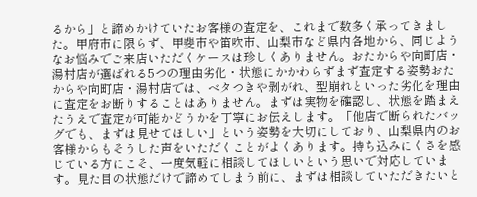るから」と諦めかけていたお客様の査定を、これまで数多く承ってきました。甲府市に限らず、甲斐市や笛吹市、山梨市など県内各地から、同じようなお悩みでご来店いただくケースは珍しくありません。おたからや向町店・湯村店が選ばれる5つの理由劣化・状態にかかわらずまず査定する姿勢おたからや向町店・湯村店では、ベタつきや剥がれ、型崩れといった劣化を理由に査定をお断りすることはありません。まずは実物を確認し、状態を踏まえたうえで査定が可能かどうかを丁寧にお伝えします。「他店で断られたバッグでも、まずは見せてほしい」という姿勢を大切にしており、山梨県内のお客様からもそうした声をいただくことがよくあります。持ち込みにくさを感じている方にこそ、一度気軽に相談してほしいという思いで対応しています。見た目の状態だけで諦めてしまう前に、まずは相談していただきたいと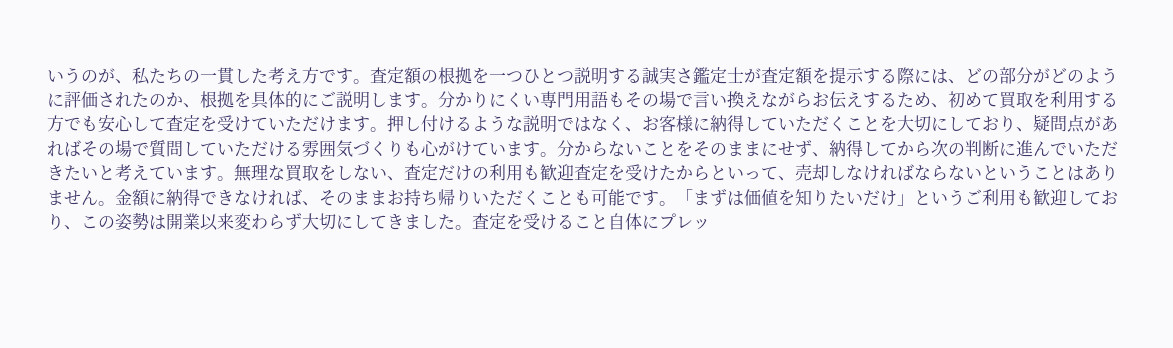いうのが、私たちの一貫した考え方です。査定額の根拠を一つひとつ説明する誠実さ鑑定士が査定額を提示する際には、どの部分がどのように評価されたのか、根拠を具体的にご説明します。分かりにくい専門用語もその場で言い換えながらお伝えするため、初めて買取を利用する方でも安心して査定を受けていただけます。押し付けるような説明ではなく、お客様に納得していただくことを大切にしており、疑問点があればその場で質問していただける雰囲気づくりも心がけています。分からないことをそのままにせず、納得してから次の判断に進んでいただきたいと考えています。無理な買取をしない、査定だけの利用も歓迎査定を受けたからといって、売却しなければならないということはありません。金額に納得できなければ、そのままお持ち帰りいただくことも可能です。「まずは価値を知りたいだけ」というご利用も歓迎しており、この姿勢は開業以来変わらず大切にしてきました。査定を受けること自体にプレッ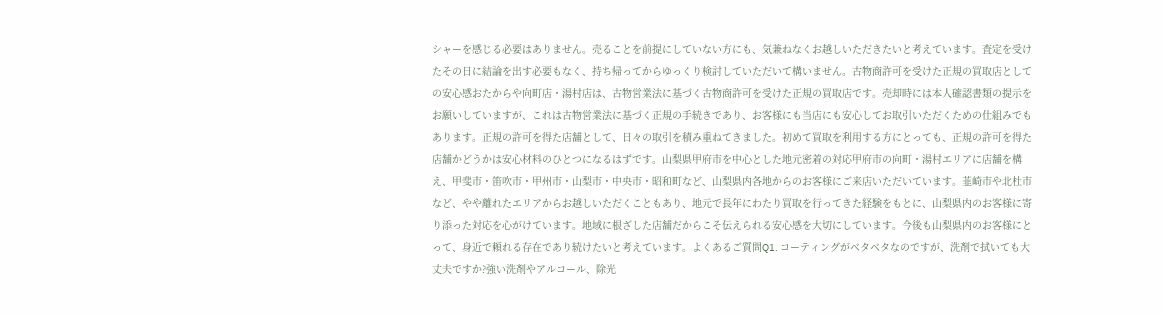シャーを感じる必要はありません。売ることを前提にしていない方にも、気兼ねなくお越しいただきたいと考えています。査定を受けたその日に結論を出す必要もなく、持ち帰ってからゆっくり検討していただいて構いません。古物商許可を受けた正規の買取店としての安心感おたからや向町店・湯村店は、古物営業法に基づく古物商許可を受けた正規の買取店です。売却時には本人確認書類の提示をお願いしていますが、これは古物営業法に基づく正規の手続きであり、お客様にも当店にも安心してお取引いただくための仕組みでもあります。正規の許可を得た店舗として、日々の取引を積み重ねてきました。初めて買取を利用する方にとっても、正規の許可を得た店舗かどうかは安心材料のひとつになるはずです。山梨県甲府市を中心とした地元密着の対応甲府市の向町・湯村エリアに店舗を構え、甲斐市・笛吹市・甲州市・山梨市・中央市・昭和町など、山梨県内各地からのお客様にご来店いただいています。韮崎市や北杜市など、やや離れたエリアからお越しいただくこともあり、地元で長年にわたり買取を行ってきた経験をもとに、山梨県内のお客様に寄り添った対応を心がけています。地域に根ざした店舗だからこそ伝えられる安心感を大切にしています。今後も山梨県内のお客様にとって、身近で頼れる存在であり続けたいと考えています。よくあるご質問Q1. コーティングがベタベタなのですが、洗剤で拭いても大丈夫ですか?強い洗剤やアルコール、除光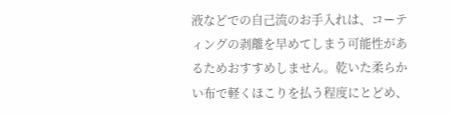液などでの自己流のお手入れは、コーティングの剥離を早めてしまう可能性があるためおすすめしません。乾いた柔らかい布で軽くほこりを払う程度にとどめ、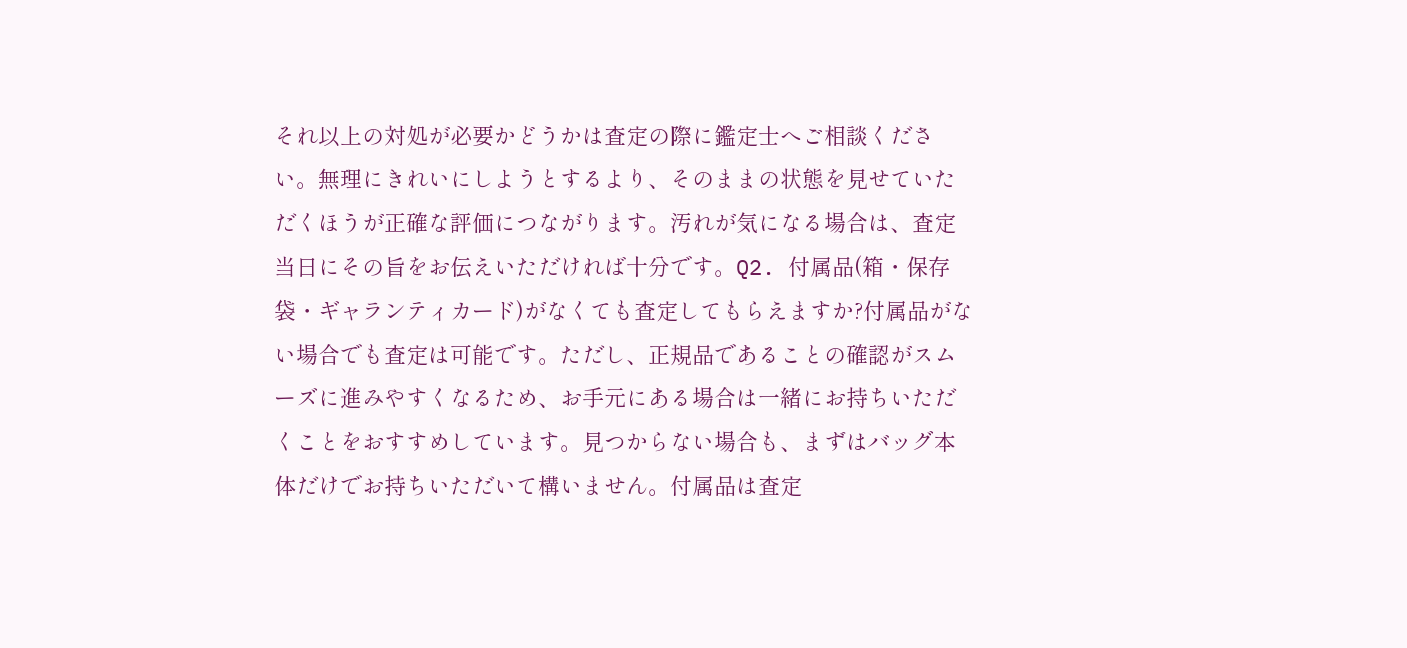それ以上の対処が必要かどうかは査定の際に鑑定士へご相談ください。無理にきれいにしようとするより、そのままの状態を見せていただくほうが正確な評価につながります。汚れが気になる場合は、査定当日にその旨をお伝えいただければ十分です。Q2. 付属品(箱・保存袋・ギャランティカード)がなくても査定してもらえますか?付属品がない場合でも査定は可能です。ただし、正規品であることの確認がスムーズに進みやすくなるため、お手元にある場合は一緒にお持ちいただくことをおすすめしています。見つからない場合も、まずはバッグ本体だけでお持ちいただいて構いません。付属品は査定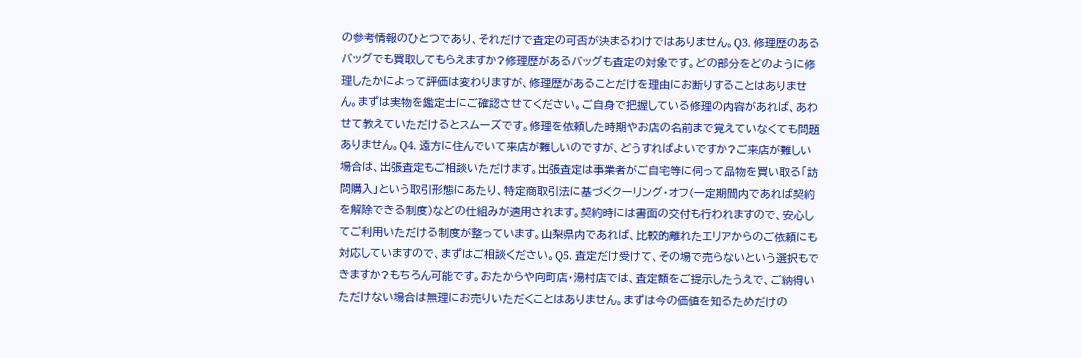の参考情報のひとつであり、それだけで査定の可否が決まるわけではありません。Q3. 修理歴のあるバッグでも買取してもらえますか?修理歴があるバッグも査定の対象です。どの部分をどのように修理したかによって評価は変わりますが、修理歴があることだけを理由にお断りすることはありません。まずは実物を鑑定士にご確認させてください。ご自身で把握している修理の内容があれば、あわせて教えていただけるとスムーズです。修理を依頼した時期やお店の名前まで覚えていなくても問題ありません。Q4. 遠方に住んでいて来店が難しいのですが、どうすればよいですか?ご来店が難しい場合は、出張査定もご相談いただけます。出張査定は事業者がご自宅等に伺って品物を買い取る「訪問購入」という取引形態にあたり、特定商取引法に基づくクーリング・オフ(一定期間内であれば契約を解除できる制度)などの仕組みが適用されます。契約時には書面の交付も行われますので、安心してご利用いただける制度が整っています。山梨県内であれば、比較的離れたエリアからのご依頼にも対応していますので、まずはご相談ください。Q5. 査定だけ受けて、その場で売らないという選択もできますか?もちろん可能です。おたからや向町店・湯村店では、査定額をご提示したうえで、ご納得いただけない場合は無理にお売りいただくことはありません。まずは今の価値を知るためだけの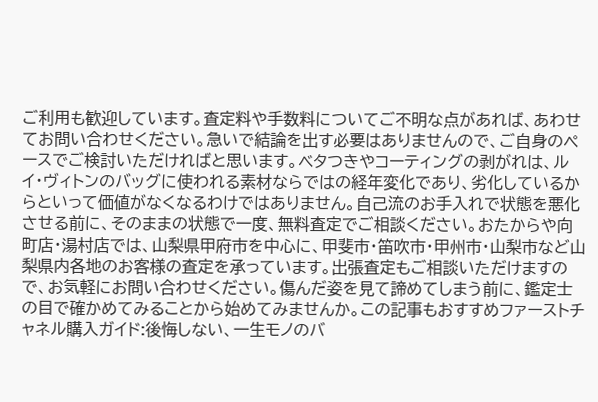ご利用も歓迎しています。査定料や手数料についてご不明な点があれば、あわせてお問い合わせください。急いで結論を出す必要はありませんので、ご自身のペースでご検討いただければと思います。ベタつきやコーティングの剥がれは、ルイ・ヴィトンのバッグに使われる素材ならではの経年変化であり、劣化しているからといって価値がなくなるわけではありません。自己流のお手入れで状態を悪化させる前に、そのままの状態で一度、無料査定でご相談ください。おたからや向町店・湯村店では、山梨県甲府市を中心に、甲斐市・笛吹市・甲州市・山梨市など山梨県内各地のお客様の査定を承っています。出張査定もご相談いただけますので、お気軽にお問い合わせください。傷んだ姿を見て諦めてしまう前に、鑑定士の目で確かめてみることから始めてみませんか。この記事もおすすめファーストチャネル購入ガイド:後悔しない、一生モノのバ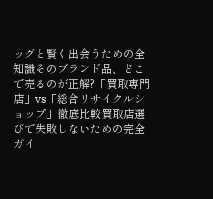ッグと賢く出会うための全知識そのブランド品、どこで売るのが正解?「買取専門店」vs「総合リサイクルショップ」徹底比較買取店選びで失敗しないための完全ガイ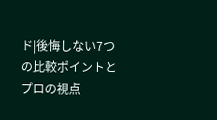ド|後悔しない7つの比較ポイントとプロの視点